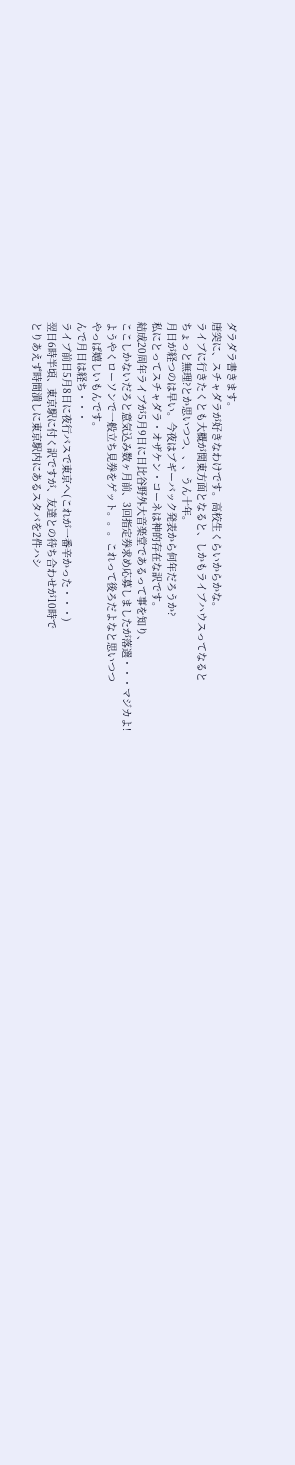ダラダラ書きます。
唐突に、スチャダラが好きなわけです。高校生くらいからかな。
ライブに行きたくとも大概が関東方面となると、しかもライブハウスってなると
ちょっと無理?とか思いつつ、、、うん十年。
月日が経つのは早い。今夜はブギーバック発表から何年だろうか?
私にとってスチャダラ・オザケン・コーネは神的存在な訳です。
結成20周年ライブが5月9日に日比谷野外大音楽堂であるって事を知り、
ここしかないだろと意気込み数ヶ月前、3回指定券求め応募しましたが落選・・・マジカよ!
ようやくローソンで一般立ち見券をゲット。。。これって後ろだよなと思いつつ
やっぱ嬉しいもんです。
んで月日は経ち・・・
ライブ前日5月8日に夜行バスで東京へ(これが一番辛かった・・・)
翌日6時半頃、東京駅に付く訳ですが、友達との待ち合わせが10時で
とりあえず時間潰しに東京駅内にあるスタバを2件ハシ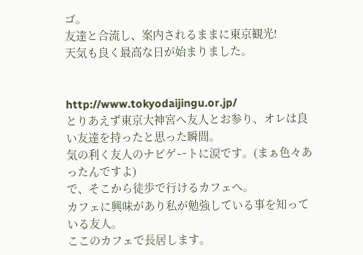ゴ。
友達と合流し、案内されるままに東京観光!
天気も良く最高な日が始まりました。


http://www.tokyodaijingu.or.jp/
とりあえず東京大神宮へ友人とお参り、オレは良い友達を持ったと思った瞬間。
気の利く友人のナビゲートに涙です。(まぁ色々あったんですよ)
で、そこから徒歩で行けるカフェへ。
カフェに興味があり私が勉強している事を知っている友人。
ここのカフェで長居します。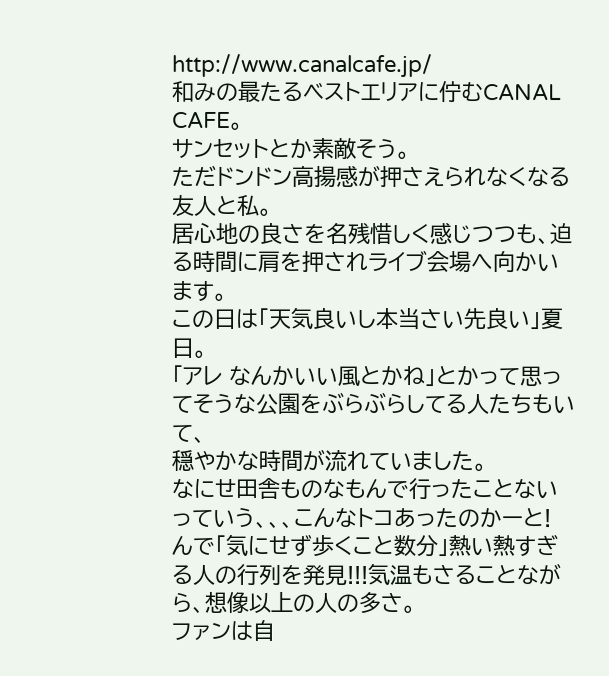http://www.canalcafe.jp/
和みの最たるベストエリアに佇むCANAL CAFE。
サンセットとか素敵そう。
ただドンドン高揚感が押さえられなくなる友人と私。
居心地の良さを名残惜しく感じつつも、迫る時間に肩を押されライブ会場へ向かいます。
この日は「天気良いし本当さい先良い」夏日。
「アレ なんかいい風とかね」とかって思ってそうな公園をぶらぶらしてる人たちもいて、
穏やかな時間が流れていました。
なにせ田舎ものなもんで行ったことないっていう、、、こんなトコあったのかーと!
んで「気にせず歩くこと数分」熱い熱すぎる人の行列を発見!!!気温もさることながら、想像以上の人の多さ。
ファンは自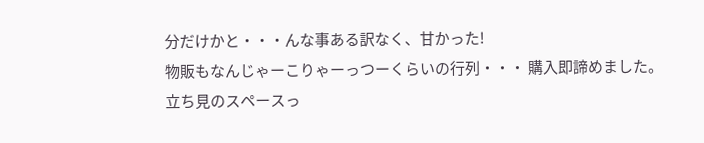分だけかと・・・んな事ある訳なく、甘かった!
物販もなんじゃーこりゃーっつーくらいの行列・・・ 購入即諦めました。
立ち見のスペースっ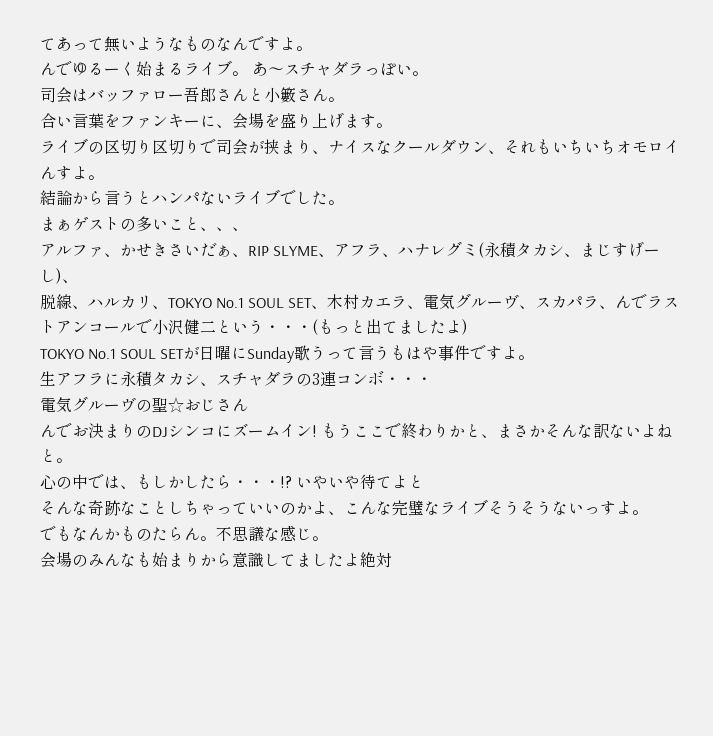てあって無いようなものなんですよ。
んでゆるーく始まるライブ。 あ〜スチャダラっぽい。
司会はバッファロー吾郎さんと小籔さん。
合い言葉をファンキーに、会場を盛り上げます。
ライブの区切り区切りで司会が挟まり、ナイスなクールダウン、それもいちいちオモロイんすよ。
結論から言うとハンパないライブでした。
まぁゲストの多いこと、、、
アルファ、かせきさいだぁ、RIP SLYME、アフラ、ハナレグミ(永積タカシ、まじすげーし)、
脱線、ハルカリ、TOKYO No.1 SOUL SET、木村カエラ、電気グルーヴ、スカパラ、んでラストアンコールで小沢健二という・・・(もっと出てましたよ)
TOKYO No.1 SOUL SETが日曜にSunday歌うって言うもはや事件ですよ。
生アフラに永積タカシ、スチャダラの3連コンボ・・・
電気グルーヴの聖☆おじさん
んでお決まりのDJシンコにズームイン! もうここで終わりかと、まさかそんな訳ないよねと。
心の中では、もしかしたら・・・!? いやいや待てよと
そんな奇跡なことしちゃっていいのかよ、こんな完璧なライブそうそうないっすよ。
でもなんかものたらん。不思議な感じ。
会場のみんなも始まりから意識してましたよ絶対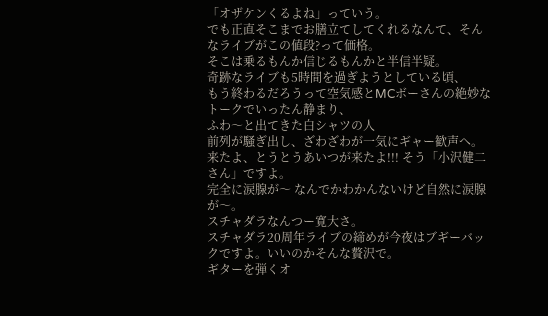「オザケンくるよね」っていう。
でも正直そこまでお膳立てしてくれるなんて、そんなライブがこの値段?って価格。
そこは乗るもんか信じるもんかと半信半疑。
奇跡なライブも5時間を過ぎようとしている頃、
もう終わるだろうって空気感とMCボーさんの絶妙なトークでいったん静まり、
ふわ〜と出てきた白シャツの人
前列が騒ぎ出し、ざわざわが一気にギャー歓声へ。
来たよ、とうとうあいつが来たよ!!! そう「小沢健二さん」ですよ。
完全に涙腺が〜 なんでかわかんないけど自然に涙腺が〜。
スチャダラなんつー寛大さ。
スチャダラ20周年ライブの締めが今夜はブギーバックですよ。いいのかそんな贅沢で。
ギターを弾くオ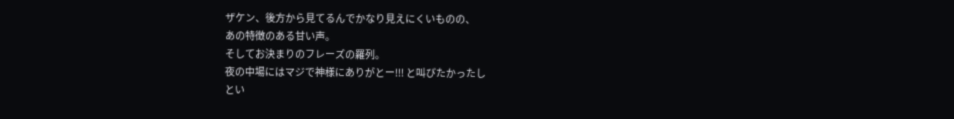ザケン、後方から見てるんでかなり見えにくいものの、
あの特徴のある甘い声。
そしてお決まりのフレーズの羅列。
夜の中場にはマジで神様にありがとー!!! と叫びたかったし
とい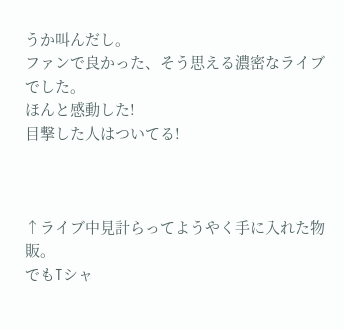うか叫んだし。
ファンで良かった、そう思える濃密なライブでした。
ほんと感動した!
目撃した人はついてる!



↑ライブ中見計らってようやく手に入れた物販。
でもTシャ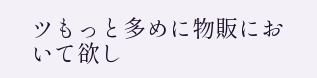ツもっと多めに物販において欲し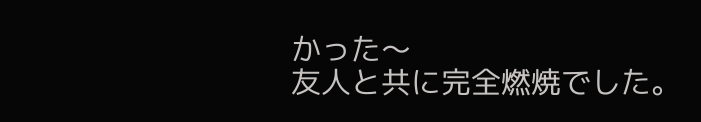かった〜
友人と共に完全燃焼でした。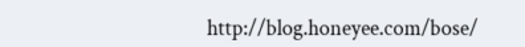http://blog.honeyee.com/bose/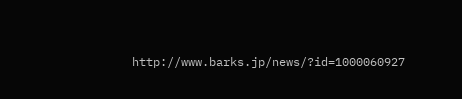http://www.barks.jp/news/?id=1000060927